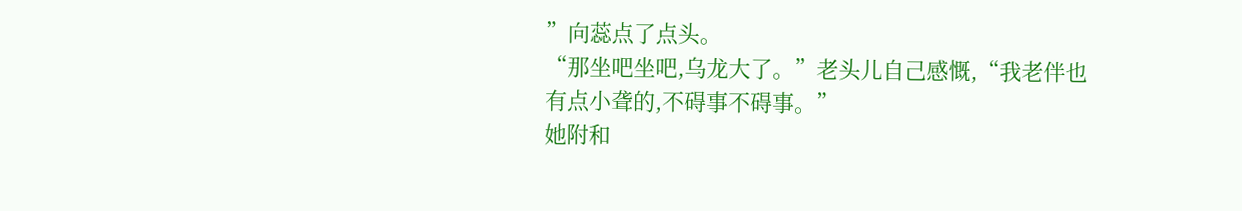”向蕊点了点头。
“那坐吧坐吧,乌龙大了。”老头儿自己感慨,“我老伴也有点小聋的,不碍事不碍事。”
她附和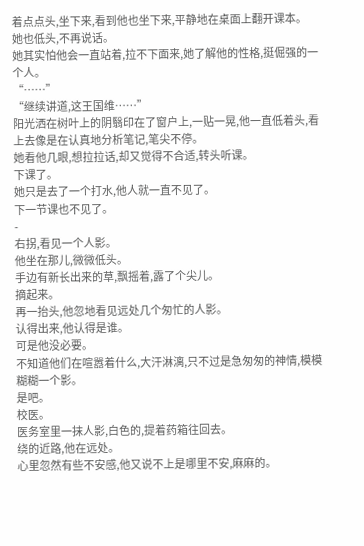着点点头,坐下来,看到他也坐下来,平静地在桌面上翻开课本。
她也低头,不再说话。
她其实怕他会一直站着,拉不下面来,她了解他的性格,挺倔强的一个人。
“……”
“继续讲道,这王国维……”
阳光洒在树叶上的阴翳印在了窗户上,一贴一晃,他一直低着头,看上去像是在认真地分析笔记,笔尖不停。
她看他几眼,想拉拉话,却又觉得不合适,转头听课。
下课了。
她只是去了一个打水,他人就一直不见了。
下一节课也不见了。
-
右拐,看见一个人影。
他坐在那儿,微微低头。
手边有新长出来的草,飘摇着,露了个尖儿。
摘起来。
再一抬头,他忽地看见远处几个匆忙的人影。
认得出来,他认得是谁。
可是他没必要。
不知道他们在喧嚣着什么,大汗淋漓,只不过是急匆匆的神情,模模糊糊一个影。
是吧。
校医。
医务室里一抹人影,白色的,提着药箱往回去。
绕的近路,他在远处。
心里忽然有些不安感,他又说不上是哪里不安,麻麻的。